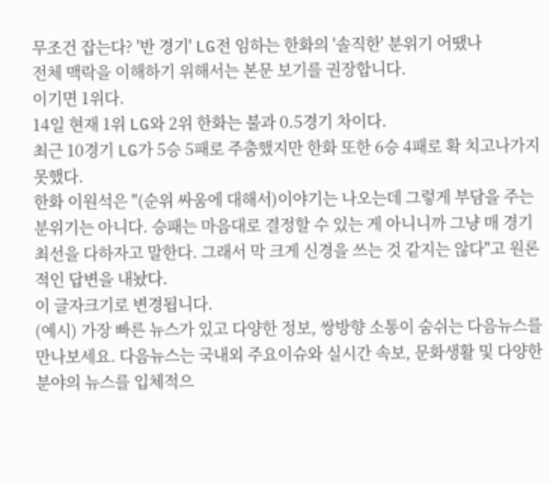무조건 잡는다? '반 경기' LG전 임하는 한화의 '솔직한' 분위기 어땠나
전체 맥락을 이해하기 위해서는 본문 보기를 권장합니다.
이기면 1위다.
14일 현재 1위 LG와 2위 한화는 불과 0.5경기 차이다.
최근 10경기 LG가 5승 5패로 주춤했지만 한화 또한 6승 4패로 확 치고나가지 못했다.
한화 이원석은 "(순위 싸움에 대해서)이야기는 나오는데 그렇게 부담을 주는 분위기는 아니다. 승패는 마음대로 결정할 수 있는 게 아니니까 그냥 매 경기 최선을 다하자고 말한다. 그래서 막 크게 신경을 쓰는 것 같지는 않다"고 원론적인 답변을 내놨다.
이 글자크기로 변경됩니다.
(예시) 가장 빠른 뉴스가 있고 다양한 정보, 쌍방향 소통이 숨쉬는 다음뉴스를 만나보세요. 다음뉴스는 국내외 주요이슈와 실시간 속보, 문화생활 및 다양한 분야의 뉴스를 입체적으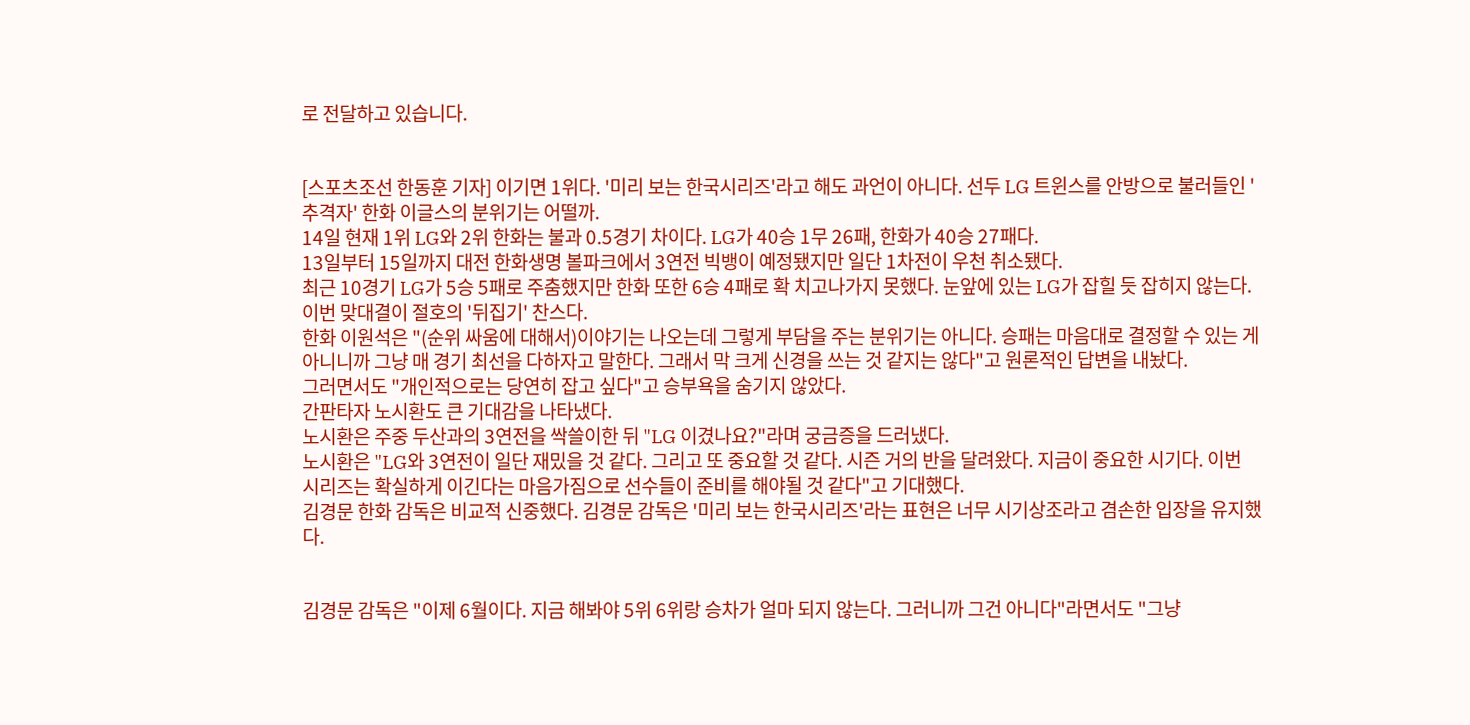로 전달하고 있습니다.


[스포츠조선 한동훈 기자] 이기면 1위다. '미리 보는 한국시리즈'라고 해도 과언이 아니다. 선두 LG 트윈스를 안방으로 불러들인 '추격자' 한화 이글스의 분위기는 어떨까.
14일 현재 1위 LG와 2위 한화는 불과 0.5경기 차이다. LG가 40승 1무 26패, 한화가 40승 27패다.
13일부터 15일까지 대전 한화생명 볼파크에서 3연전 빅뱅이 예정됐지만 일단 1차전이 우천 취소됐다.
최근 10경기 LG가 5승 5패로 주춤했지만 한화 또한 6승 4패로 확 치고나가지 못했다. 눈앞에 있는 LG가 잡힐 듯 잡히지 않는다. 이번 맞대결이 절호의 '뒤집기' 찬스다.
한화 이원석은 "(순위 싸움에 대해서)이야기는 나오는데 그렇게 부담을 주는 분위기는 아니다. 승패는 마음대로 결정할 수 있는 게 아니니까 그냥 매 경기 최선을 다하자고 말한다. 그래서 막 크게 신경을 쓰는 것 같지는 않다"고 원론적인 답변을 내놨다.
그러면서도 "개인적으로는 당연히 잡고 싶다"고 승부욕을 숨기지 않았다.
간판타자 노시환도 큰 기대감을 나타냈다.
노시환은 주중 두산과의 3연전을 싹쓸이한 뒤 "LG 이겼나요?"라며 궁금증을 드러냈다.
노시환은 "LG와 3연전이 일단 재밌을 것 같다. 그리고 또 중요할 것 같다. 시즌 거의 반을 달려왔다. 지금이 중요한 시기다. 이번 시리즈는 확실하게 이긴다는 마음가짐으로 선수들이 준비를 해야될 것 같다"고 기대했다.
김경문 한화 감독은 비교적 신중했다. 김경문 감독은 '미리 보는 한국시리즈'라는 표현은 너무 시기상조라고 겸손한 입장을 유지했다.


김경문 감독은 "이제 6월이다. 지금 해봐야 5위 6위랑 승차가 얼마 되지 않는다. 그러니까 그건 아니다"라면서도 "그냥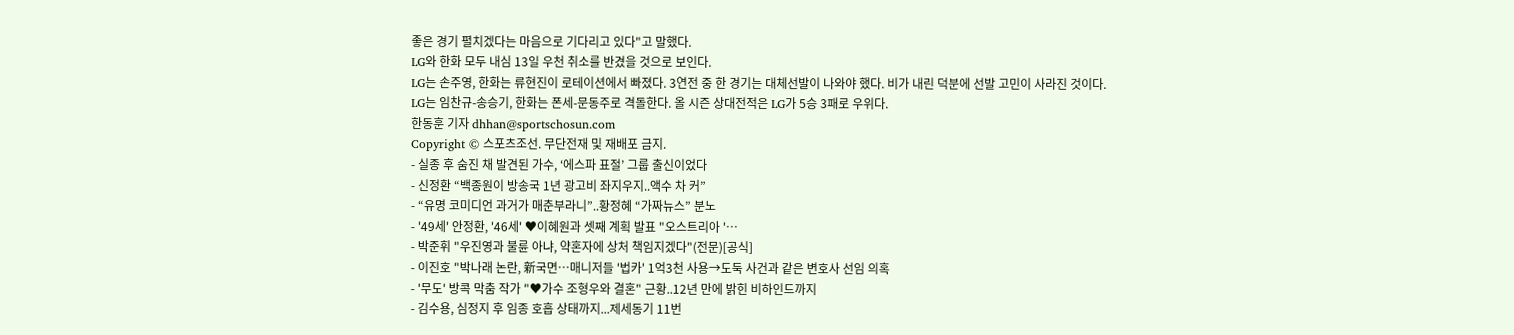좋은 경기 펼치겠다는 마음으로 기다리고 있다"고 말했다.
LG와 한화 모두 내심 13일 우천 취소를 반겼을 것으로 보인다.
LG는 손주영, 한화는 류현진이 로테이션에서 빠졌다. 3연전 중 한 경기는 대체선발이 나와야 했다. 비가 내린 덕분에 선발 고민이 사라진 것이다.
LG는 임찬규-송승기, 한화는 폰세-문동주로 격돌한다. 올 시즌 상대전적은 LG가 5승 3패로 우위다.
한동훈 기자 dhhan@sportschosun.com
Copyright © 스포츠조선. 무단전재 및 재배포 금지.
- 실종 후 숨진 채 발견된 가수, ‘에스파 표절’ 그룹 출신이었다
- 신정환 “백종원이 방송국 1년 광고비 좌지우지..액수 차 커”
- “유명 코미디언 과거가 매춘부라니”..황정혜 “가짜뉴스” 분노
- '49세' 안정환, '46세' ♥이혜원과 셋째 계획 발표 "오스트리아 '…
- 박준휘 "우진영과 불륜 아냐, 약혼자에 상처 책임지겠다"(전문)[공식]
- 이진호 "박나래 논란, 新국면…매니저들 '법카' 1억3천 사용→도둑 사건과 같은 변호사 선임 의혹
- '무도' 방콕 막춤 작가 "♥가수 조형우와 결혼" 근황..12년 만에 밝힌 비하인드까지
- 김수용, 심정지 후 임종 호흡 상태까지...제세동기 11번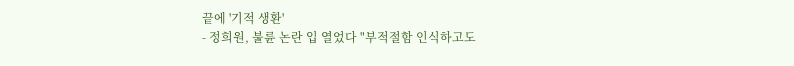끝에 '기적 생환'
- 정희원, 불륜 논란 입 열었다 "부적절함 인식하고도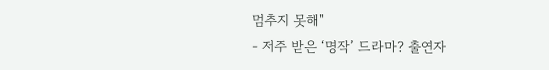멈추지 못해"
- 저주 받은 ‘명작’ 드라마? 출연자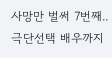사망만 벌써 7번째..극단선택 배우까지